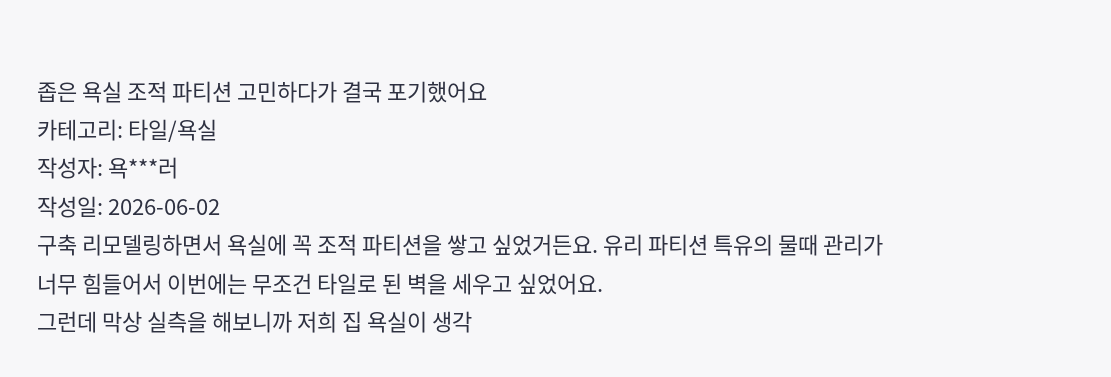좁은 욕실 조적 파티션 고민하다가 결국 포기했어요
카테고리: 타일/욕실
작성자: 욕***러
작성일: 2026-06-02
구축 리모델링하면서 욕실에 꼭 조적 파티션을 쌓고 싶었거든요. 유리 파티션 특유의 물때 관리가 너무 힘들어서 이번에는 무조건 타일로 된 벽을 세우고 싶었어요.
그런데 막상 실측을 해보니까 저희 집 욕실이 생각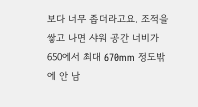보다 너무 좁더라고요. 조적을 쌓고 나면 샤워 공간 너비가 650에서 최대 670mm 정도밖에 안 남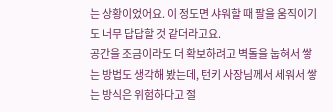는 상황이었어요. 이 정도면 샤워할 때 팔을 움직이기도 너무 답답할 것 같더라고요.
공간을 조금이라도 더 확보하려고 벽돌을 눕혀서 쌓는 방법도 생각해 봤는데, 턴키 사장님께서 세워서 쌓는 방식은 위험하다고 절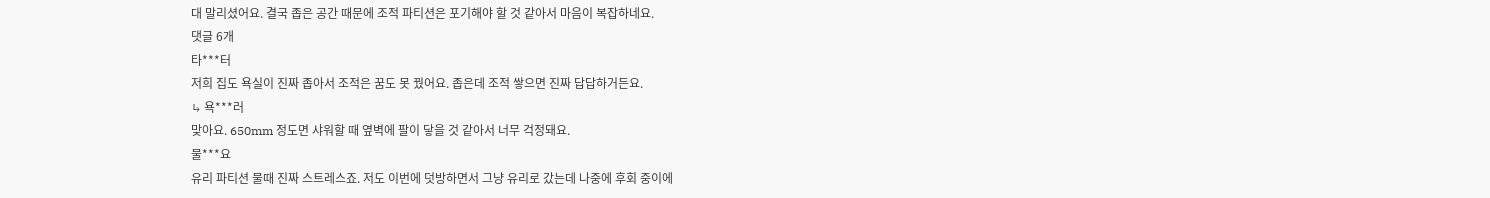대 말리셨어요. 결국 좁은 공간 때문에 조적 파티션은 포기해야 할 것 같아서 마음이 복잡하네요.
댓글 6개
타***터
저희 집도 욕실이 진짜 좁아서 조적은 꿈도 못 꿨어요. 좁은데 조적 쌓으면 진짜 답답하거든요.
↳ 욕***러
맞아요. 650mm 정도면 샤워할 때 옆벽에 팔이 닿을 것 같아서 너무 걱정돼요.
물***요
유리 파티션 물때 진짜 스트레스죠. 저도 이번에 덧방하면서 그냥 유리로 갔는데 나중에 후회 중이에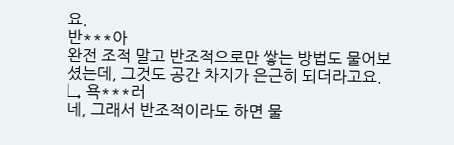요.
반***아
완전 조적 말고 반조적으로만 쌓는 방법도 물어보셨는데, 그것도 공간 차지가 은근히 되더라고요.
↳ 욕***러
네, 그래서 반조적이라도 하면 물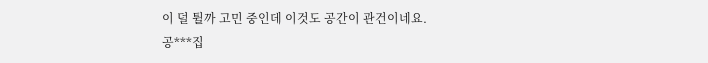이 덜 튈까 고민 중인데 이것도 공간이 관건이네요.
공***집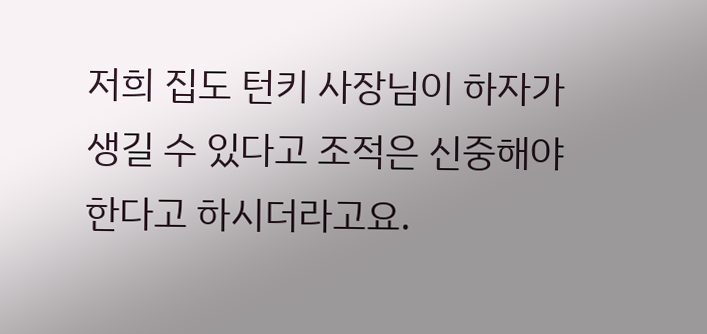저희 집도 턴키 사장님이 하자가 생길 수 있다고 조적은 신중해야 한다고 하시더라고요.